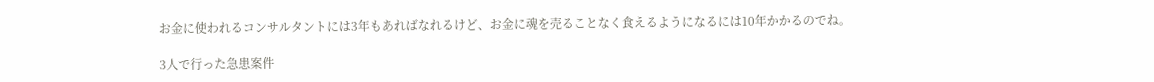お金に使われるコンサルタントには3年もあればなれるけど、お金に魂を売ることなく食えるようになるには10年かかるのでね。

3人で行った急患案件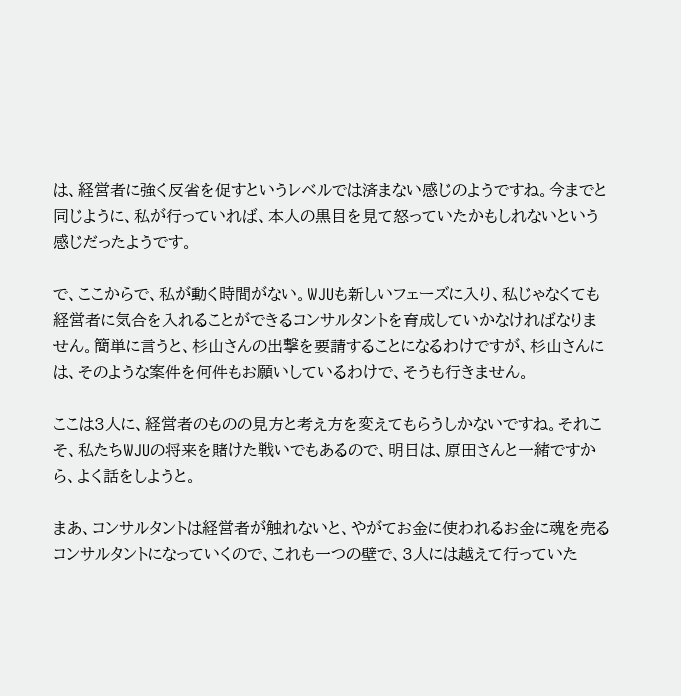は、経営者に強く反省を促すというレベルでは済まない感じのようですね。今までと同じように、私が行っていれば、本人の黒目を見て怒っていたかもしれないという感じだったようです。

で、ここからで、私が動く時間がない。WJUも新しいフェーズに入り、私じゃなくても経営者に気合を入れることができるコンサルタントを育成していかなければなりません。簡単に言うと、杉山さんの出撃を要請することになるわけですが、杉山さんには、そのような案件を何件もお願いしているわけで、そうも行きません。

ここは3人に、経営者のものの見方と考え方を変えてもらうしかないですね。それこそ、私たちWJUの将来を賭けた戦いでもあるので、明日は、原田さんと一緒ですから、よく話をしようと。

まあ、コンサルタントは経営者が触れないと、やがてお金に使われるお金に魂を売るコンサルタントになっていくので、これも一つの壁で、3人には越えて行っていた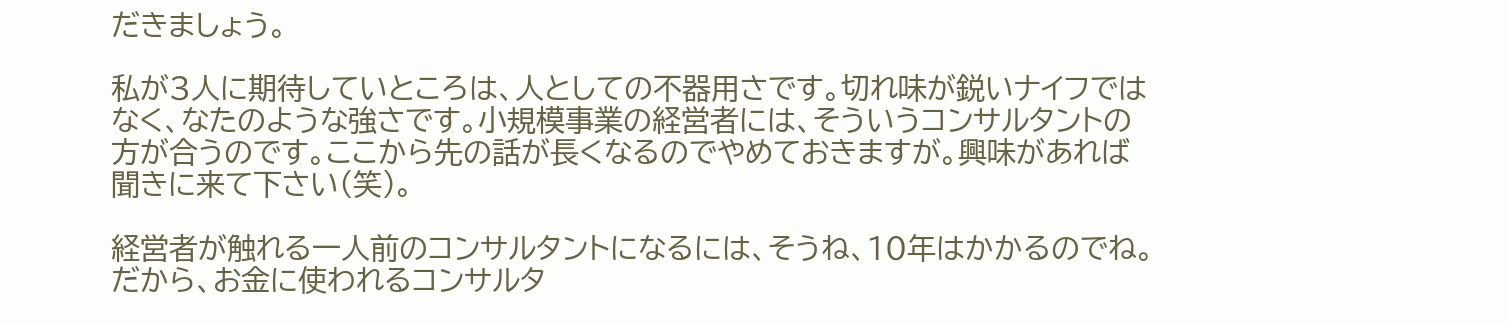だきましょう。

私が3人に期待していところは、人としての不器用さです。切れ味が鋭いナイフではなく、なたのような強さです。小規模事業の経営者には、そういうコンサルタントの方が合うのです。ここから先の話が長くなるのでやめておきますが。興味があれば聞きに来て下さい(笑)。

経営者が触れる一人前のコンサルタントになるには、そうね、10年はかかるのでね。だから、お金に使われるコンサルタ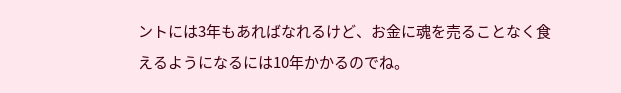ントには3年もあればなれるけど、お金に魂を売ることなく食えるようになるには10年かかるのでね。